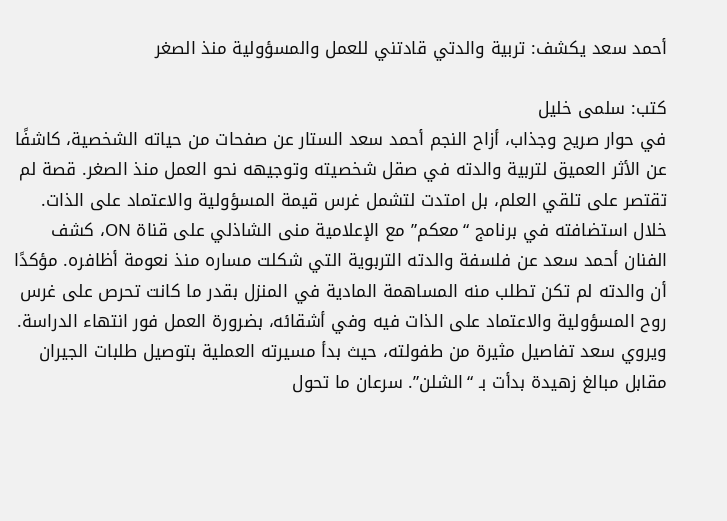أحمد سعد يكشف: تربية والدتي قادتني للعمل والمسؤولية منذ الصغر

كتب: سلمى خليل
في حوار صريح وجذاب، أزاح النجم أحمد سعد الستار عن صفحات من حياته الشخصية، كاشفًا عن الأثر العميق لتربية والدته في صقل شخصيته وتوجيهه نحو العمل منذ الصغر. قصة لم تقتصر على تلقي العلم، بل امتدت لتشمل غرس قيمة المسؤولية والاعتماد على الذات.
خلال استضافته في برنامج “معكم” مع الإعلامية منى الشاذلي على قناة ON، كشف الفنان أحمد سعد عن فلسفة والدته التربوية التي شكلت مساره منذ نعومة أظافره. مؤكدًا أن والدته لم تكن تطلب منه المساهمة المادية في المنزل بقدر ما كانت تحرص على غرس روح المسؤولية والاعتماد على الذات فيه وفي أشقائه، بضرورة العمل فور انتهاء الدراسة.
ويروي سعد تفاصيل مثيرة من طفولته، حيث بدأ مسيرته العملية بتوصيل طلبات الجيران مقابل مبالغ زهيدة بدأت بـ “الشلن”. سرعان ما تحول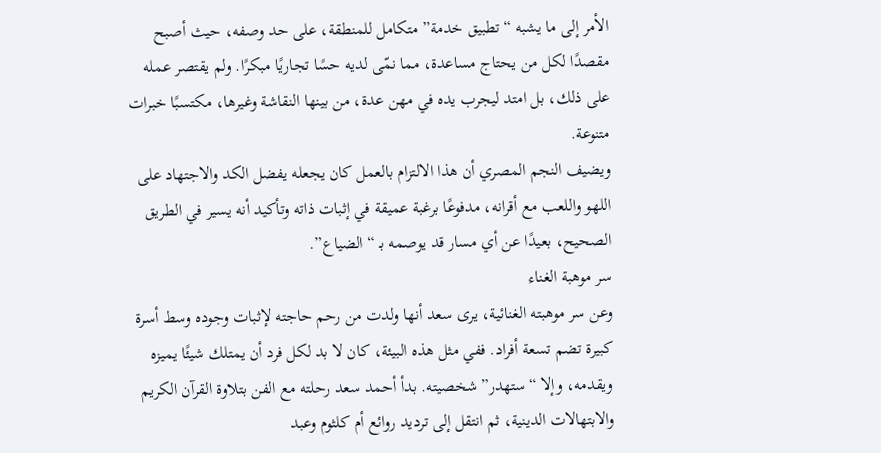الأمر إلى ما يشبه “تطبيق خدمة” متكامل للمنطقة، على حد وصفه، حيث أصبح مقصدًا لكل من يحتاج مساعدة، مما نمّى لديه حسًا تجاريًا مبكرًا. ولم يقتصر عمله على ذلك، بل امتد ليجرب يده في مهن عدة، من بينها النقاشة وغيرها، مكتسبًا خبرات متنوعة.
ويضيف النجم المصري أن هذا الالتزام بالعمل كان يجعله يفضل الكد والاجتهاد على اللهو واللعب مع أقرانه، مدفوعًا برغبة عميقة في إثبات ذاته وتأكيد أنه يسير في الطريق الصحيح، بعيدًا عن أي مسار قد يوصمه بـ “الضياع”.
سر موهبة الغناء
وعن سر موهبته الغنائية، يرى سعد أنها ولدت من رحم حاجته لإثبات وجوده وسط أسرة كبيرة تضم تسعة أفراد. ففي مثل هذه البيئة، كان لا بد لكل فرد أن يمتلك شيئًا يميزه ويقدمه، وإلا “ستهدر” شخصيته. بدأ أحمد سعد رحلته مع الفن بتلاوة القرآن الكريم والابتهالات الدينية، ثم انتقل إلى ترديد روائع أم كلثوم وعبد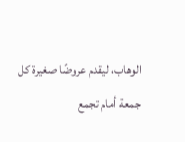الوهاب، ليقدم عروضًا صغيرة كل جمعة أمام تجمع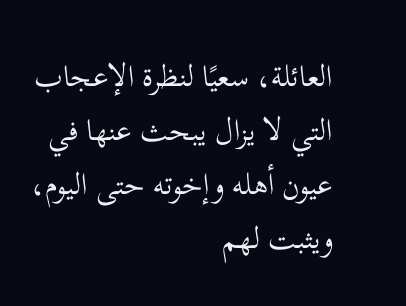العائلة، سعيًا لنظرة الإعجاب التي لا يزال يبحث عنها في عيون أهله وإخوته حتى اليوم، ويثبت لهم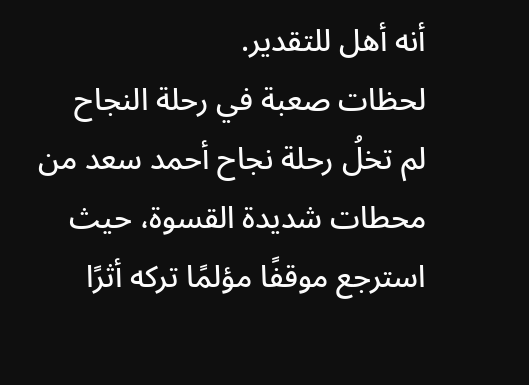أنه أهل للتقدير.
لحظات صعبة في رحلة النجاح
لم تخلُ رحلة نجاح أحمد سعد من محطات شديدة القسوة، حيث استرجع موقفًا مؤلمًا تركه أثرًا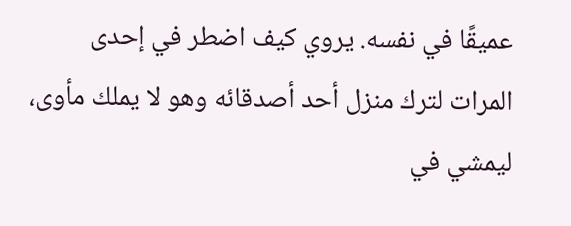عميقًا في نفسه. يروي كيف اضطر في إحدى المرات لترك منزل أحد أصدقائه وهو لا يملك مأوى، ليمشي في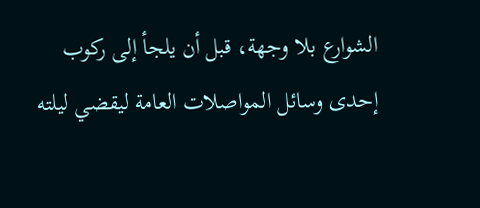الشوارع بلا وجهة، قبل أن يلجأ إلى ركوب إحدى وسائل المواصلات العامة ليقضي ليلته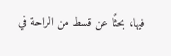فيها، بحثًا عن قسط من الراحة في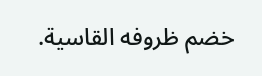خضم ظروفه القاسية.